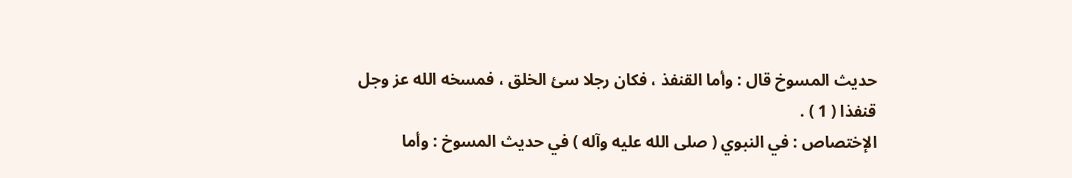حديث المسوخ قال : وأما القنفذ ، فكان رجلا سئ الخلق ، فمسخه الله عز وجل
قنفذا ( 1 ) .
الإختصاص : في النبوي ( صلى الله عليه وآله ) في حديث المسوخ : وأما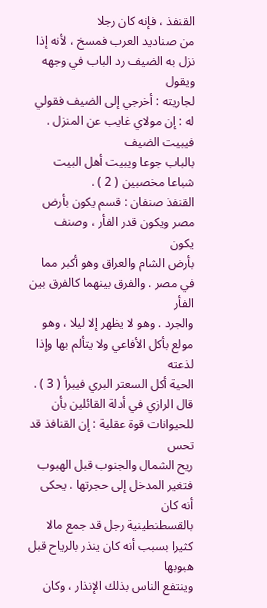القنفذ ، فإنه كان رجلا
من صناديد العرب فمسخ ، لأنه إذا نزل به الضيف رد الباب في وجهه ويقول
لجاريته : أخرجي إلى الضيف فقولي له : إن مولاي غايب عن المنزل . فيبيت الضيف
بالباب جوعا ويبيت أهل البيت شباعا مخصبين ( 2 ) .
القنفذ صنفان : قسم يكون بأرض مصر ويكون قدر الفأر ، وصنف يكون
بأرض الشام والعراق وهو أكبر مما في مصر . والفرق بينهما كالفرق بين الفأر
والجرد . وهو لا يظهر إلا ليلا ، وهو مولع بأكل الأفاعي ولا يتألم بها وإذا لذعته
الحية أكل السعتر البري فيبرأ ( 3 ) .
قال الرازي في أدلة القائلين بأن للحيوانات قوة عقلية : إن القنافذ قد تحس
ريح الشمال والجنوب قبل الهبوب فتغير المدخل إلى حجرتها . يحكى أنه كان
بالقسطنطينية رجل قد جمع مالا كثيرا بسبب أنه كان ينذر بالرياح قبل هبوبها
وينتفع الناس بذلك الإنذار ، وكان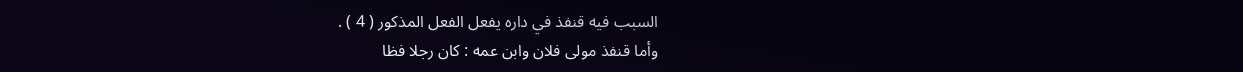السبب فيه قنفذ في داره يفعل الفعل المذكور ( 4 ) .
وأما قنفذ مولى فلان وابن عمه : كان رجلا فظا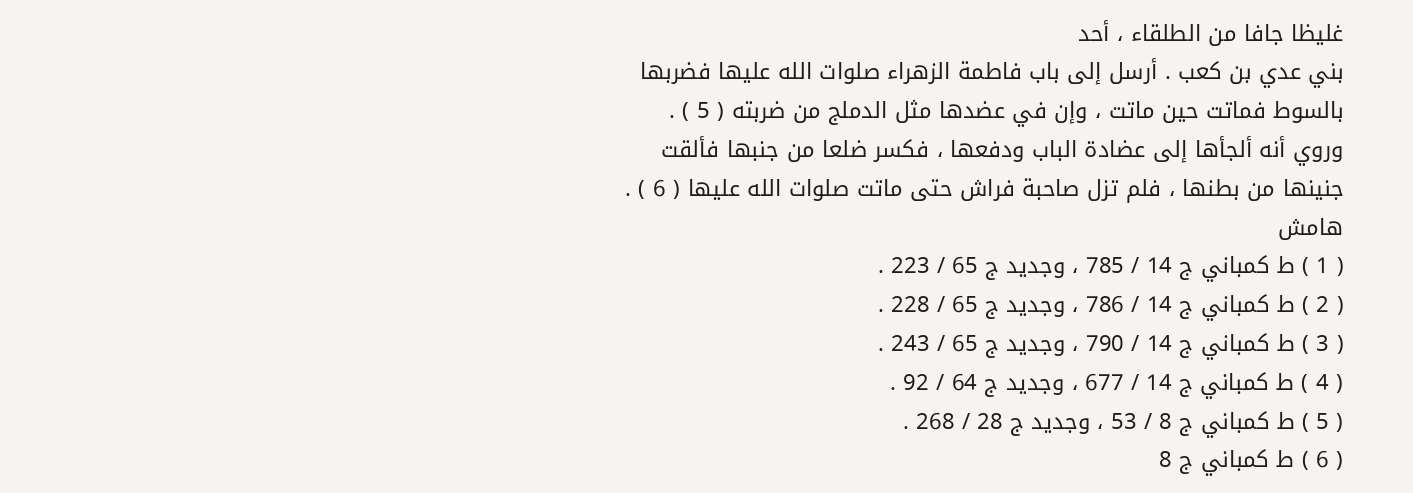غليظا جافا من الطلقاء ، أحد
بني عدي بن كعب . أرسل إلى باب فاطمة الزهراء صلوات الله عليها فضربها
بالسوط فماتت حين ماتت ، وإن في عضدها مثل الدملج من ضربته ( 5 ) .
وروي أنه ألجأها إلى عضادة الباب ودفعها ، فكسر ضلعا من جنبها فألقت
جنينها من بطنها ، فلم تزل صاحبة فراش حتى ماتت صلوات الله عليها ( 6 ) .
هامش
( 1 ) ط كمباني ج 14 / 785 ، وجديد ج 65 / 223 .
( 2 ) ط كمباني ج 14 / 786 ، وجديد ج 65 / 228 .
( 3 ) ط كمباني ج 14 / 790 ، وجديد ج 65 / 243 .
( 4 ) ط كمباني ج 14 / 677 ، وجديد ج 64 / 92 .
( 5 ) ط كمباني ج 8 / 53 ، وجديد ج 28 / 268 .
( 6 ) ط كمباني ج 8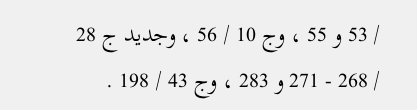/ 53 و 55 ، وج 10 / 56 ، وجديد ج 28 / 268 - 271 و 283 ، وج 43 / 198 .